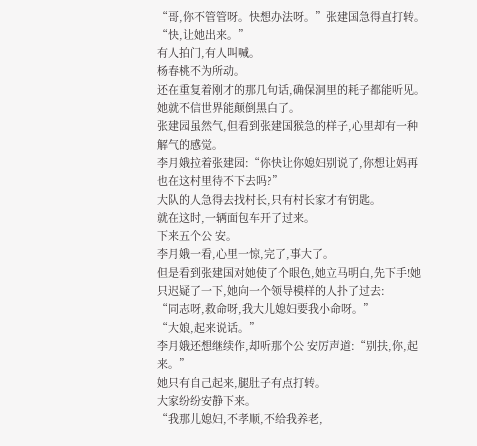“哥,你不管管呀。快想办法呀。”张建国急得直打转。
“快,让她出来。”
有人拍门,有人叫喊。
杨春桃不为所动。
还在重复着刚才的那几句话,确保洞里的耗子都能听见。
她就不信世界能颠倒黑白了。
张建园虽然气,但看到张建国猴急的样子,心里却有一种解气的感觉。
李月娥拉着张建园:“你快让你媳妇别说了,你想让妈再也在这村里待不下去吗?”
大队的人急得去找村长,只有村长家才有钥匙。
就在这时,一辆面包车开了过来。
下来五个公 安。
李月娥一看,心里一惊,完了,事大了。
但是看到张建国对她使了个眼色,她立马明白,先下手!她只迟疑了一下,她向一个领导模样的人扑了过去:
“同志呀,救命呀,我大儿媳妇要我小命呀。”
“大娘,起来说话。”
李月娥还想继续作,却听那个公 安厉声道:“别扶,你,起来。”
她只有自己起来,腿肚子有点打转。
大家纷纷安静下来。
“我那儿媳妇,不孝顺,不给我养老,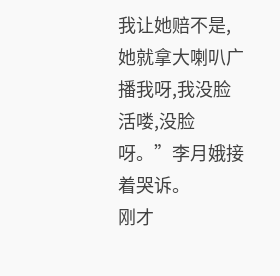我让她赔不是,她就拿大喇叭广播我呀,我没脸活喽,没脸呀。”李月娥接着哭诉。
刚才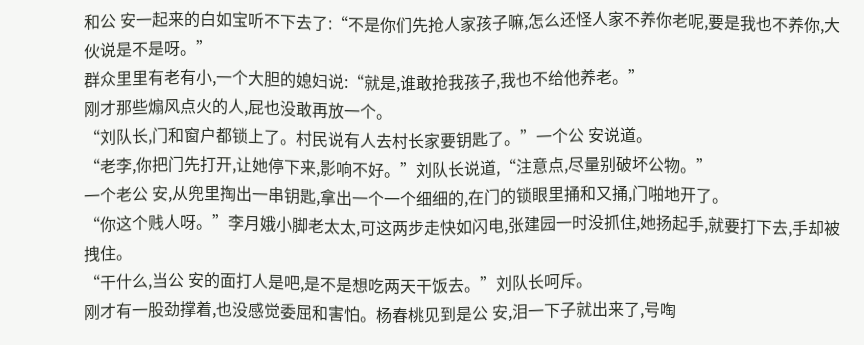和公 安一起来的白如宝听不下去了:“不是你们先抢人家孩子嘛,怎么还怪人家不养你老呢,要是我也不养你,大伙说是不是呀。”
群众里里有老有小,一个大胆的媳妇说:“就是,谁敢抢我孩子,我也不给他养老。”
刚才那些煽风点火的人,屁也没敢再放一个。
“刘队长,门和窗户都锁上了。村民说有人去村长家要钥匙了。”一个公 安说道。
“老李,你把门先打开,让她停下来,影响不好。”刘队长说道,“注意点,尽量别破坏公物。”
一个老公 安,从兜里掏出一串钥匙,拿出一个一个细细的,在门的锁眼里捅和又捅,门啪地开了。
“你这个贱人呀。”李月娥小脚老太太,可这两步走快如闪电,张建园一时没抓住,她扬起手,就要打下去,手却被拽住。
“干什么,当公 安的面打人是吧,是不是想吃两天干饭去。”刘队长呵斥。
刚才有一股劲撑着,也没感觉委屈和害怕。杨春桃见到是公 安,泪一下子就出来了,号啕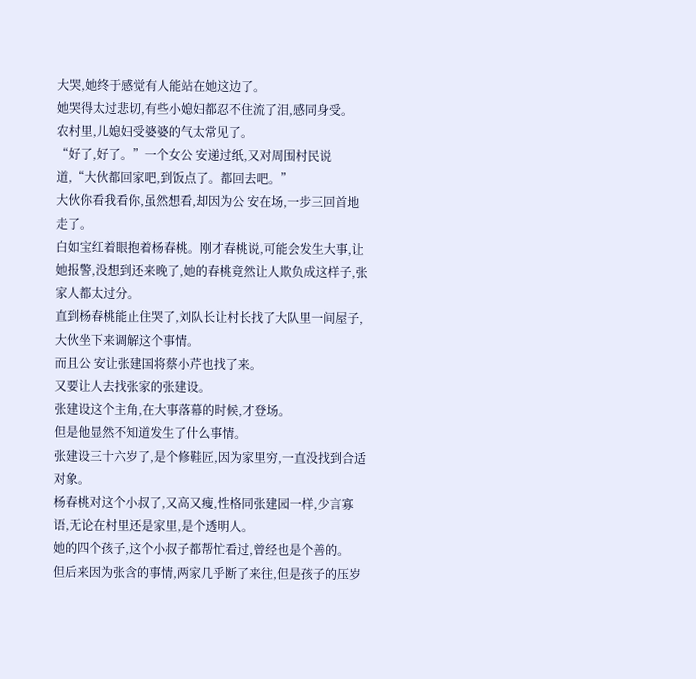大哭,她终于感觉有人能站在她这边了。
她哭得太过悲切,有些小媳妇都忍不住流了泪,感同身受。
农村里,儿媳妇受婆婆的气太常见了。
“好了,好了。”一个女公 安递过纸,又对周围村民说道,“大伙都回家吧,到饭点了。都回去吧。”
大伙你看我看你,虽然想看,却因为公 安在场,一步三回首地走了。
白如宝红着眼抱着杨春桃。刚才春桃说,可能会发生大事,让她报警,没想到还来晚了,她的春桃竟然让人欺负成这样子,张家人都太过分。
直到杨春桃能止住哭了,刘队长让村长找了大队里一间屋子,大伙坐下来调解这个事情。
而且公 安让张建国将蔡小芹也找了来。
又要让人去找张家的张建设。
张建设这个主角,在大事落幕的时候,才登场。
但是他显然不知道发生了什么事情。
张建设三十六岁了,是个修鞋匠,因为家里穷,一直没找到合适对象。
杨春桃对这个小叔了,又高又瘦,性格同张建园一样,少言寡语,无论在村里还是家里,是个透明人。
她的四个孩子,这个小叔子都帮忙看过,曾经也是个善的。
但后来因为张含的事情,两家几乎断了来往,但是孩子的压岁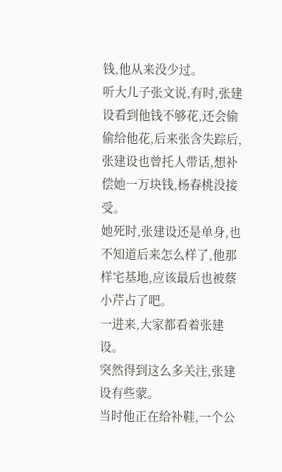钱,他从来没少过。
听大儿子张文说,有时,张建设看到他钱不够花,还会偷偷给他花,后来张含失踪后,张建设也曾托人带话,想补偿她一万块钱,杨春桃没接受。
她死时,张建设还是单身,也不知道后来怎么样了,他那样宅基地,应该最后也被蔡小芹占了吧。
一进来,大家都看着张建设。
突然得到这么多关注,张建设有些蒙。
当时他正在给补鞋,一个公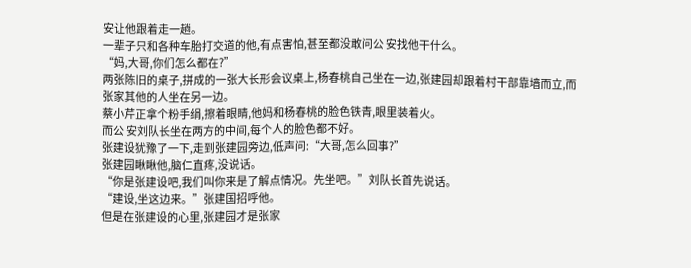安让他跟着走一趟。
一辈子只和各种车胎打交道的他,有点害怕,甚至都没敢问公 安找他干什么。
“妈,大哥,你们怎么都在?”
两张陈旧的桌子,拼成的一张大长形会议桌上,杨春桃自己坐在一边,张建园却跟着村干部靠墙而立,而张家其他的人坐在另一边。
蔡小芹正拿个粉手绢,擦着眼睛,他妈和杨春桃的脸色铁青,眼里装着火。
而公 安刘队长坐在两方的中间,每个人的脸色都不好。
张建设犹豫了一下,走到张建园旁边,低声问:“大哥,怎么回事?”
张建园瞅瞅他,脑仁直疼,没说话。
“你是张建设吧,我们叫你来是了解点情况。先坐吧。”刘队长首先说话。
“建设,坐这边来。”张建国招呼他。
但是在张建设的心里,张建园才是张家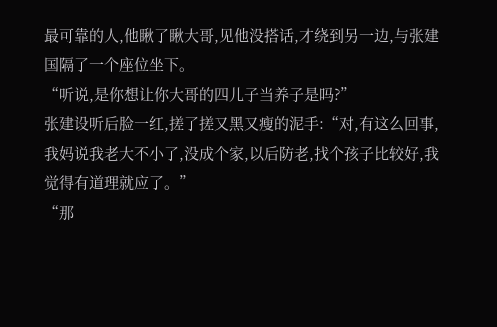最可靠的人,他瞅了瞅大哥,见他没搭话,才绕到另一边,与张建国隔了一个座位坐下。
“听说,是你想让你大哥的四儿子当养子是吗?”
张建设听后脸一红,搓了搓又黑又瘦的泥手:“对,有这么回事,我妈说我老大不小了,没成个家,以后防老,找个孩子比较好,我觉得有道理就应了。”
“那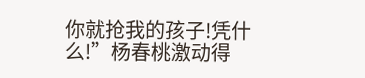你就抢我的孩子!凭什么!”杨春桃激动得